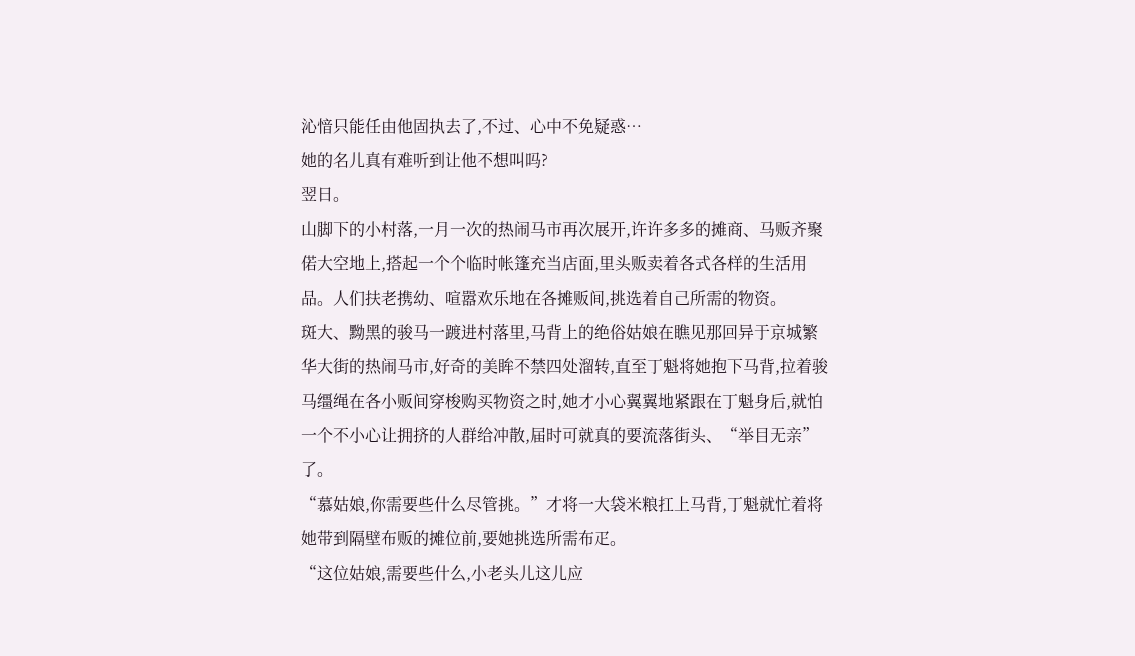沁愔只能任由他固执去了,不过、心中不免疑惑…
她的名儿真有难听到让他不想叫吗?
翌日。
山脚下的小村落,一月一次的热闹马市再次展开,许许多多的摊商、马贩齐聚偌大空地上,搭起一个个临时帐篷充当店面,里头贩卖着各式各样的生活用品。人们扶老携幼、喧嚣欢乐地在各摊贩间,挑选着自己所需的物资。
斑大、黝黑的骏马一踱进村落里,马背上的绝俗姑娘在瞧见那回异于京城繁华大街的热闹马市,好奇的美眸不禁四处溜转,直至丁魁将她抱下马背,拉着骏马缰绳在各小贩间穿梭购买物资之时,她才小心翼翼地紧跟在丁魁身后,就怕一个不小心让拥挤的人群给冲散,届时可就真的要流落街头、“举目无亲”了。
“慕姑娘,你需要些什么尽管挑。”才将一大袋米粮扛上马背,丁魁就忙着将她带到隔壁布贩的摊位前,要她挑选所需布疋。
“这位姑娘,需要些什么,小老头儿这儿应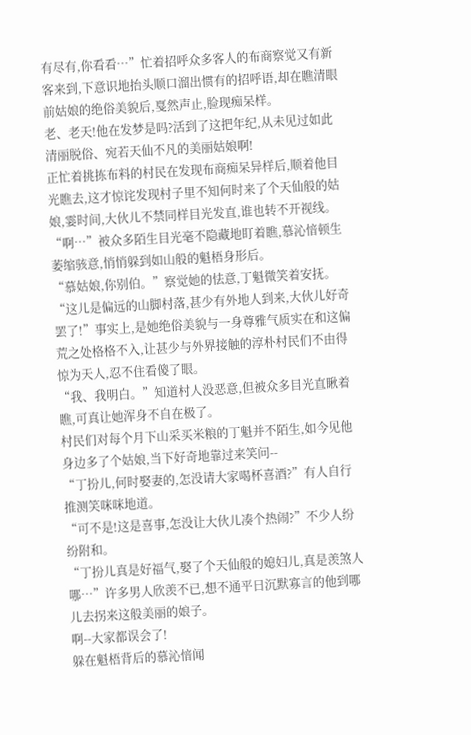有尽有,你看看…”忙着招呼众多客人的布商察觉又有新客来到,下意识地抬头顺口溜出惯有的招呼语,却在瞧清眼前姑娘的绝俗美貌后,戛然声止,脸现痴呆样。
老、老天!他在发梦是吗?活到了这把年纪,从未见过如此清丽脱俗、宛若天仙不凡的美丽姑娘啊!
正忙着挑拣布料的村民在发现布商痴呆异样后,顺着他目光瞧去,这才惊诧发现村子里不知何时来了个天仙般的姑娘,霎时间,大伙儿不禁同样目光发直,谁也转不开视线。
“啊…”被众多陌生目光毫不隐藏地盯着瞧,慕沁愔顿生萎缩骇意,悄悄躲到如山般的魁梧身形后。
“慕姑娘,你别伯。”察觉她的怯意,丁魁微笑着安抚。“这儿是偏远的山脚村落,甚少有外地人到来,大伙儿好奇罢了!”事实上,是她绝俗美貌与一身尊雅气质实在和这偏荒之处格格不入,让甚少与外界接触的淳朴村民们不由得惊为天人,忍不住看傻了眼。
“我、我明白。”知道村人没恶意,但被众多目光直瞅着瞧,可真让她浑身不自在极了。
村民们对每个月下山采买米粮的丁魁并不陌生,如今见他身边多了个姑娘,当下好奇地靠过来笑问--
“丁扮儿,何时娶妻的,怎没请大家喝杯喜酒?”有人自行推测笑咪咪地道。
“可不是!这是喜事,怎没让大伙儿凑个热闹?”不少人纷纷附和。
“丁扮儿真是好福气,娶了个天仙般的媳妇儿,真是羡煞人哪…”许多男人欣羡不已,想不通平日沉默寡言的他到哪儿去拐来这般美丽的娘子。
啊--大家都误会了!
躲在魁梧背后的慕沁愔闻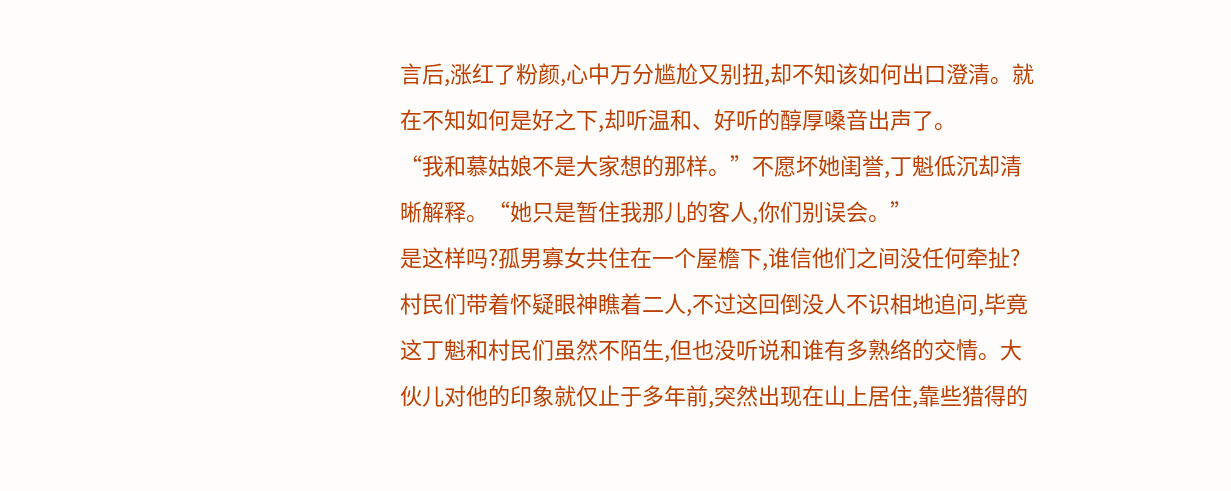言后,涨红了粉颜,心中万分尴尬又别扭,却不知该如何出口澄清。就在不知如何是好之下,却听温和、好听的醇厚嗓音出声了。
“我和慕姑娘不是大家想的那样。”不愿坏她闺誉,丁魁低沉却清晰解释。“她只是暂住我那儿的客人,你们别误会。”
是这样吗?孤男寡女共住在一个屋檐下,谁信他们之间没任何牵扯?
村民们带着怀疑眼神瞧着二人,不过这回倒没人不识相地追问,毕竟这丁魁和村民们虽然不陌生,但也没听说和谁有多熟络的交情。大伙儿对他的印象就仅止于多年前,突然出现在山上居住,靠些猎得的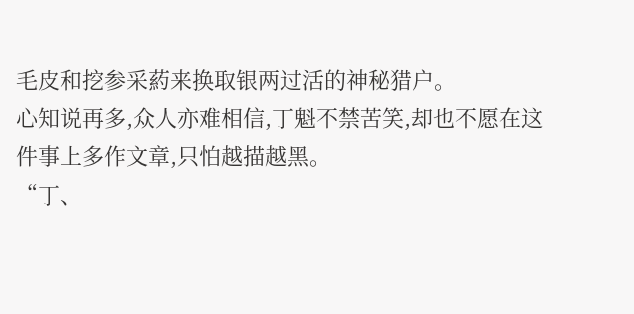毛皮和挖参采葯来换取银两过活的神秘猎户。
心知说再多,众人亦难相信,丁魁不禁苦笑,却也不愿在这件事上多作文章,只怕越描越黑。
“丁、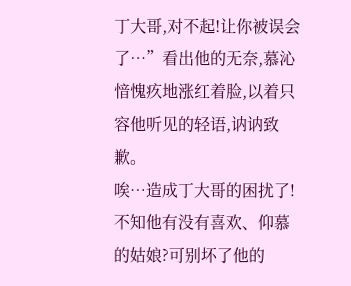丁大哥,对不起!让你被误会了…”看出他的无奈,慕沁愔愧疚地涨红着脸,以着只容他听见的轻语,讷讷致歉。
唉…造成丁大哥的困扰了!不知他有没有喜欢、仰慕的姑娘?可别坏了他的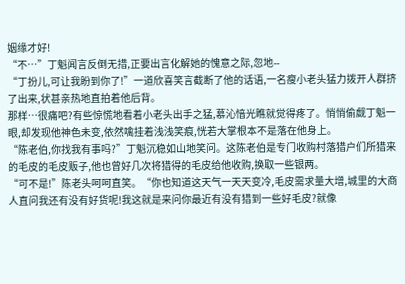姻缘才好!
“不…”丁魁闻言反倒无措,正要出言化解她的愧意之际,忽地--
“丁扮儿,可让我盼到你了!”一道欣喜笑言截断了他的话语,一名瘦小老头猛力拨开人群挤了出来,状甚亲热地直拍着他后背。
那样…很痛吧?有些惊慌地看着小老头出手之猛,慕沁愔光瞧就觉得疼了。悄悄偷觑丁魁一眼,却发现他神色未变,依然噙挂着浅浅笑痕,恍若大掌根本不是落在他身上。
“陈老伯,你找我有事吗?”丁魁沉稳如山地笑问。这陈老伯是专门收购村落猎户们所猎来的毛皮的毛皮贩子,他也曾好几次将猎得的毛皮给他收购,换取一些银两。
“可不是!”陈老头呵呵直笑。“你也知道这天气一天天变冷,毛皮需求量大增,城里的大商人直问我还有没有好货呢!我这就是来问你最近有没有猎到一些好毛皮?就像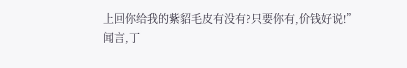上回你给我的紫貂毛皮有没有?只要你有,价钱好说!”
闻言,丁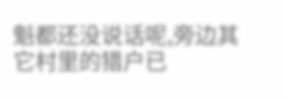魁都还没说话呢,旁边其它村里的猎户已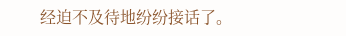经迫不及待地纷纷接话了。